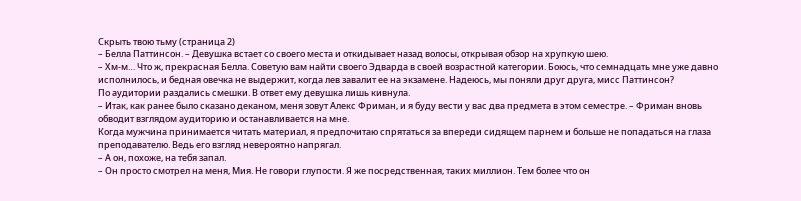Скрыть твою тьму (страница 2)
– Белла Паттинсон. – Девушка встает со своего места и откидывает назад волосы, открывая обзор на хрупкую шею.
– Хм-м… Что ж, прекрасная Белла. Советую вам найти своего Эдварда в своей возрастной категории. Боюсь, что семнадцать мне уже давно исполнилось, и бедная овечка не выдержит, когда лев завалит ее на экзамене. Надеюсь, мы поняли друг друга, мисс Паттинсон?
По аудитории раздались смешки. В ответ ему девушка лишь кивнула.
– Итак, как ранее было сказано деканом, меня зовут Алекс Фриман, и я буду вести у вас два предмета в этом семестре. – Фриман вновь обводит взглядом аудиторию и останавливается на мне.
Когда мужчина принимается читать материал, я предпочитаю спрятаться за впереди сидящем парнем и больше не попадаться на глаза преподавателю. Ведь его взгляд невероятно напрягал.
– А он, похоже, на тебя запал.
– Он просто смотрел на меня, Мия. Не говори глупости. Я же посредственная, таких миллион. Тем более что он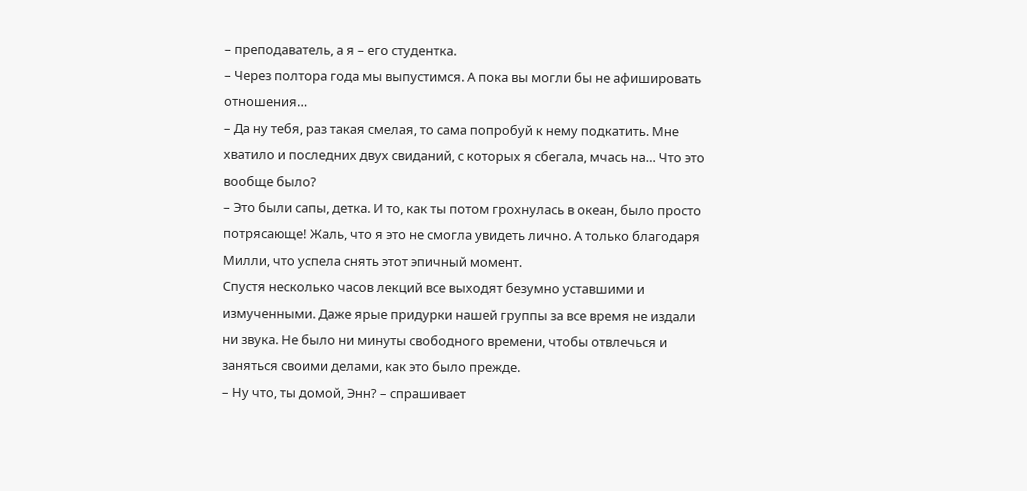– преподаватель, а я – его студентка.
– Через полтора года мы выпустимся. А пока вы могли бы не афишировать отношения…
– Да ну тебя, раз такая смелая, то сама попробуй к нему подкатить. Мне хватило и последних двух свиданий, с которых я сбегала, мчась на… Что это вообще было?
– Это были сапы, детка. И то, как ты потом грохнулась в океан, было просто потрясающе! Жаль, что я это не смогла увидеть лично. А только благодаря Милли, что успела снять этот эпичный момент.
Спустя несколько часов лекций все выходят безумно уставшими и измученными. Даже ярые придурки нашей группы за все время не издали ни звука. Не было ни минуты свободного времени, чтобы отвлечься и заняться своими делами, как это было прежде.
– Ну что, ты домой, Энн? – спрашивает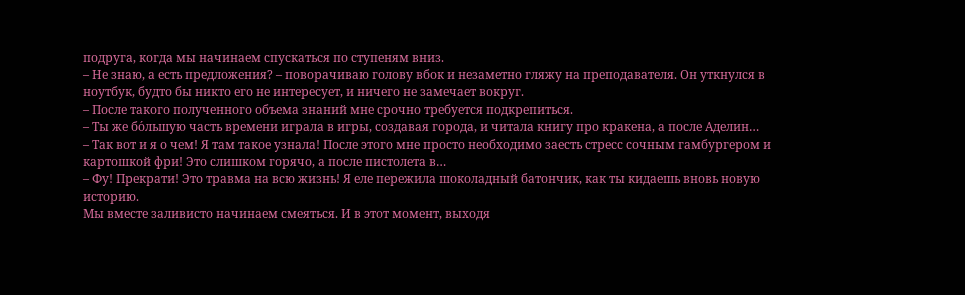подруга, когда мы начинаем спускаться по ступеням вниз.
– Не знаю, а есть предложения? – поворачиваю голову вбок и незаметно гляжу на преподавателя. Он уткнулся в ноутбук, будто бы никто его не интересует, и ничего не замечает вокруг.
– После такого полученного объема знаний мне срочно требуется подкрепиться.
– Ты же бо́льшую часть времени играла в игры, создавая города, и читала книгу про кракена, а после Аделин…
– Так вот и я о чем! Я там такое узнала! После этого мне просто необходимо заесть стресс сочным гамбургером и картошкой фри! Это слишком горячо, а после пистолета в…
– Фу! Прекрати! Это травма на всю жизнь! Я еле пережила шоколадный батончик, как ты кидаешь вновь новую историю.
Мы вместе заливисто начинаем смеяться. И в этот момент, выходя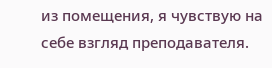из помещения, я чувствую на себе взгляд преподавателя.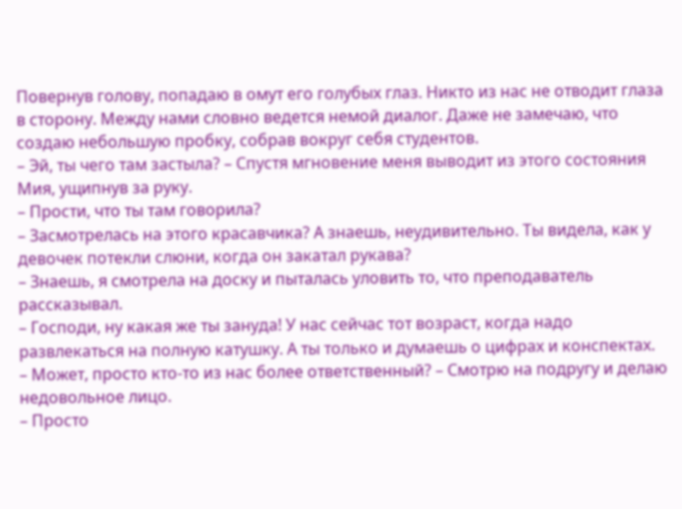Повернув голову, попадаю в омут его голубых глаз. Никто из нас не отводит глаза в сторону. Между нами словно ведется немой диалог. Даже не замечаю, что создаю небольшую пробку, собрав вокруг себя студентов.
– Эй, ты чего там застыла? – Спустя мгновение меня выводит из этого состояния Мия, ущипнув за руку.
– Прости, что ты там говорила?
– Засмотрелась на этого красавчика? А знаешь, неудивительно. Ты видела, как у девочек потекли слюни, когда он закатал рукава?
– Знаешь, я смотрела на доску и пыталась уловить то, что преподаватель рассказывал.
– Господи, ну какая же ты зануда! У нас сейчас тот возраст, когда надо развлекаться на полную катушку. А ты только и думаешь о цифрах и конспектах.
– Может, просто кто-то из нас более ответственный? – Смотрю на подругу и делаю недовольное лицо.
– Просто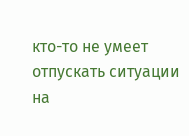кто-то не умеет отпускать ситуации на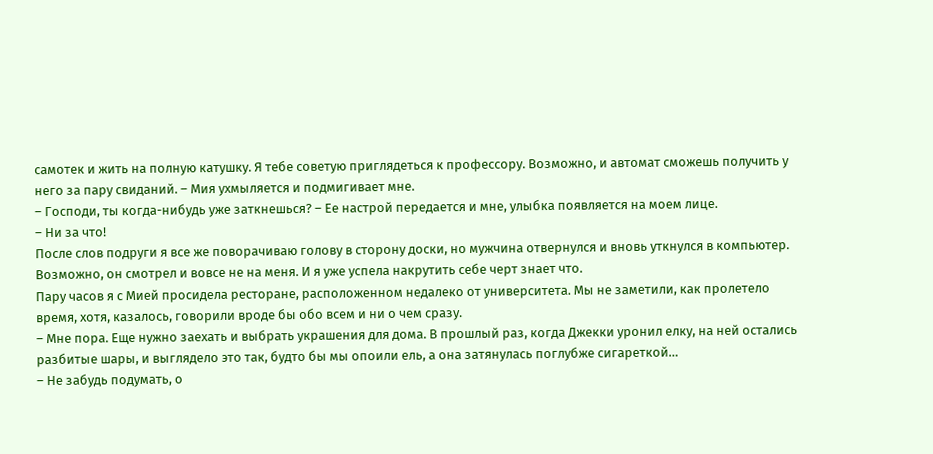самотек и жить на полную катушку. Я тебе советую приглядеться к профессору. Возможно, и автомат сможешь получить у него за пару свиданий. – Мия ухмыляется и подмигивает мне.
– Господи, ты когда-нибудь уже заткнешься? – Ее настрой передается и мне, улыбка появляется на моем лице.
– Ни за что!
После слов подруги я все же поворачиваю голову в сторону доски, но мужчина отвернулся и вновь уткнулся в компьютер. Возможно, он смотрел и вовсе не на меня. И я уже успела накрутить себе черт знает что.
Пару часов я с Мией просидела ресторане, расположенном недалеко от университета. Мы не заметили, как пролетело время, хотя, казалось, говорили вроде бы обо всем и ни о чем сразу.
– Мне пора. Еще нужно заехать и выбрать украшения для дома. В прошлый раз, когда Джекки уронил елку, на ней остались разбитые шары, и выглядело это так, будто бы мы опоили ель, а она затянулась поглубже сигареткой…
– Не забудь подумать, о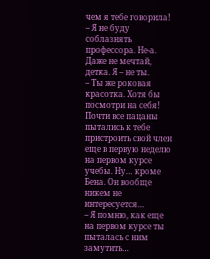чем я тебе говорила!
– Я не буду соблазнять профессора. Не-а. Даже не мечтай, детка. Я – не ты.
– Ты же роковая красотка. Хотя бы посмотри на себя! Почти все пацаны пытались к тебе пристроить свой член еще в первую неделю на первом курсе учебы. Ну… кроме Бена. Он вообще никем не интересуется…
– Я помню, как еще на первом курсе ты пыталась с ним замутить…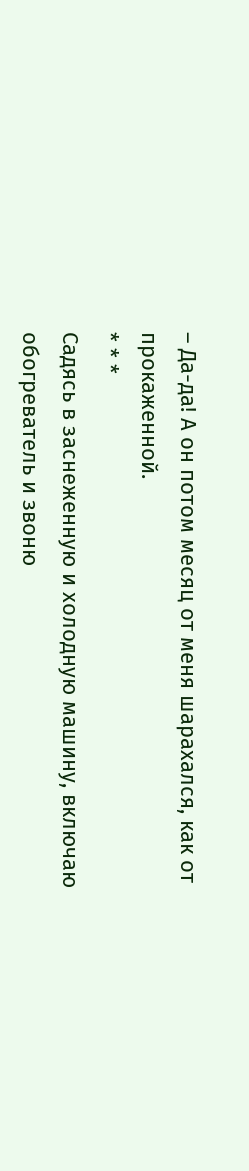– Да-да! А он потом месяц от меня шарахался, как от прокаженной.
* * *
Садясь в заснеженную и холодную машину, включаю обогреватель и звоню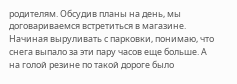родителям. Обсудив планы на день, мы договариваемся встретиться в магазине. Начиная выруливать с парковки, понимаю, что снега выпало за эти пару часов еще больше. А на голой резине по такой дороге было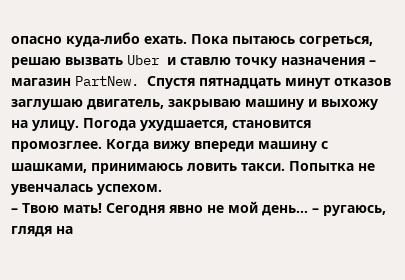опасно куда-либо ехать. Пока пытаюсь согреться, решаю вызвать Uber и ставлю точку назначения – магазин PartNew. Спустя пятнадцать минут отказов заглушаю двигатель, закрываю машину и выхожу на улицу. Погода ухудшается, становится промозглее. Когда вижу впереди машину с шашками, принимаюсь ловить такси. Попытка не увенчалась успехом.
– Твою мать! Сегодня явно не мой день… – ругаюсь, глядя на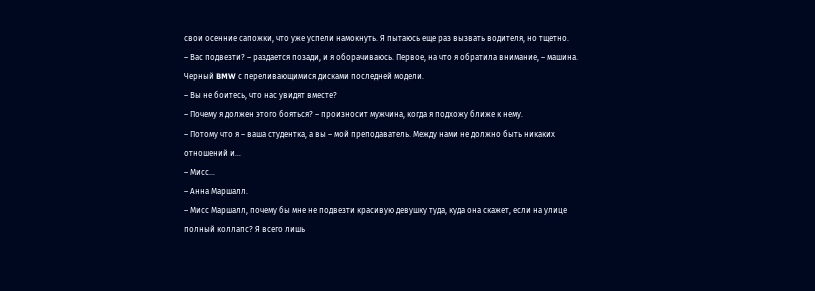свои осенние сапожки, что уже успели намокнуть. Я пытаюсь еще раз вызвать водителя, но тщетно.
– Вас подвезти? – раздается позади, и я оборачиваюсь. Первое, на что я обратила внимание, – машина. Черный BMW с переливающимися дисками последней модели.
– Вы не боитесь, что нас увидят вместе?
– Почему я должен этого бояться? – произносит мужчина, когда я подхожу ближе к нему.
– Потому что я – ваша студентка, а вы – мой преподаватель. Между нами не должно быть никаких отношений и…
– Мисс…
– Анна Маршалл.
– Мисс Маршалл, почему бы мне не подвезти красивую девушку туда, куда она скажет, если на улице полный коллапс? Я всего лишь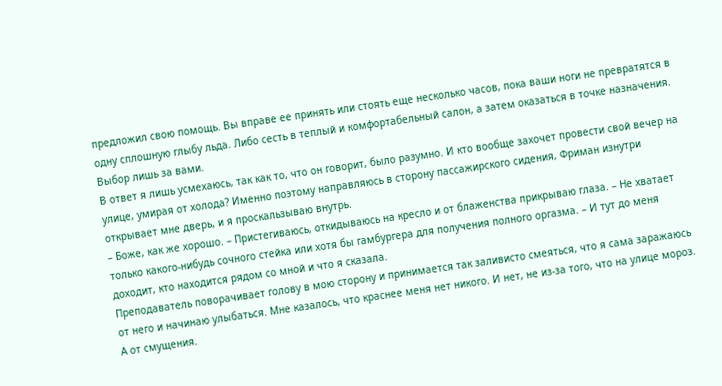предложил свою помощь. Вы вправе ее принять или стоять еще несколько часов, пока ваши ноги не превратятся в одну сплошную глыбу льда. Либо сесть в теплый и комфортабельный салон, а затем оказаться в точке назначения. Выбор лишь за вами.
В ответ я лишь усмехаюсь, так как то, что он говорит, было разумно. И кто вообще захочет провести свой вечер на улице, умирая от холода? Именно поэтому направляюсь в сторону пассажирского сидения, Фриман изнутри открывает мне дверь, и я проскальзываю внутрь.
– Боже, как же хорошо. – Пристегиваюсь, откидываюсь на кресло и от блаженства прикрываю глаза. – Не хватает только какого-нибудь сочного стейка или хотя бы гамбургера для получения полного оргазма. – И тут до меня доходит, кто находится рядом со мной и что я сказала.
Преподаватель поворачивает голову в мою сторону и принимается так заливисто смеяться, что я сама заражаюсь от него и начинаю улыбаться. Мне казалось, что краснее меня нет никого. И нет, не из-за того, что на улице мороз. А от смущения.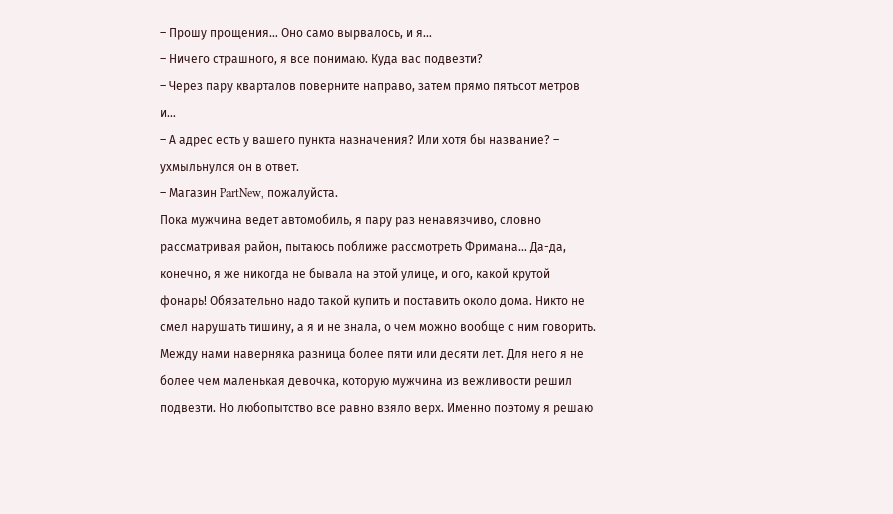– Прошу прощения… Оно само вырвалось, и я…
– Ничего страшного, я все понимаю. Куда вас подвезти?
– Через пару кварталов поверните направо, затем прямо пятьсот метров и…
– А адрес есть у вашего пункта назначения? Или хотя бы название? – ухмыльнулся он в ответ.
– Магазин PartNew, пожалуйста.
Пока мужчина ведет автомобиль, я пару раз ненавязчиво, словно рассматривая район, пытаюсь поближе рассмотреть Фримана… Да-да, конечно, я же никогда не бывала на этой улице, и ого, какой крутой фонарь! Обязательно надо такой купить и поставить около дома. Никто не смел нарушать тишину, а я и не знала, о чем можно вообще с ним говорить. Между нами наверняка разница более пяти или десяти лет. Для него я не более чем маленькая девочка, которую мужчина из вежливости решил подвезти. Но любопытство все равно взяло верх. Именно поэтому я решаю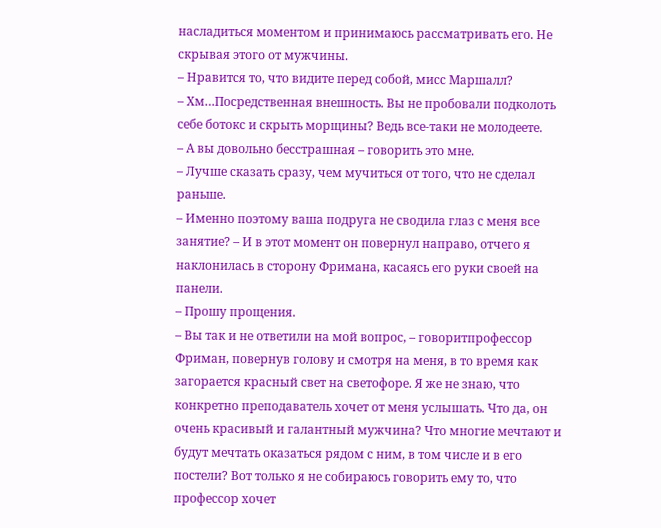насладиться моментом и принимаюсь рассматривать его. Не скрывая этого от мужчины.
– Нравится то, что видите перед собой, мисс Маршалл?
– Хм…Посредственная внешность. Вы не пробовали подколоть себе ботокс и скрыть морщины? Ведь все-таки не молодеете.
– А вы довольно бесстрашная – говорить это мне.
– Лучше сказать сразу, чем мучиться от того, что не сделал раньше.
– Именно поэтому ваша подруга не сводила глаз с меня все занятие? – И в этот момент он повернул направо, отчего я наклонилась в сторону Фримана, касаясь его руки своей на панели.
– Прошу прощения.
– Вы так и не ответили на мой вопрос, – говоритпрофессор Фриман, повернув голову и смотря на меня, в то время как загорается красный свет на светофоре. Я же не знаю, что конкретно преподаватель хочет от меня услышать. Что да, он очень красивый и галантный мужчина? Что многие мечтают и будут мечтать оказаться рядом с ним, в том числе и в его постели? Вот только я не собираюсь говорить ему то, что профессор хочет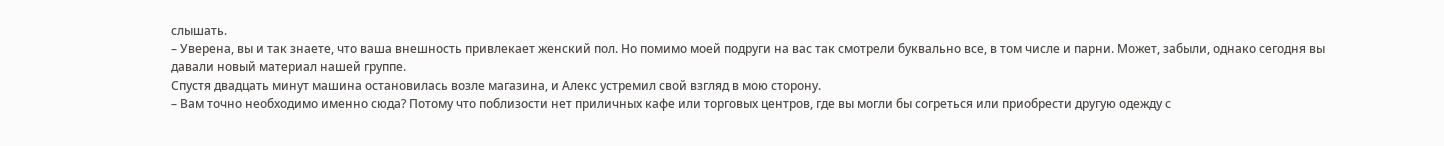слышать.
– Уверена, вы и так знаете, что ваша внешность привлекает женский пол. Но помимо моей подруги на вас так смотрели буквально все, в том числе и парни. Может, забыли, однако сегодня вы давали новый материал нашей группе.
Спустя двадцать минут машина остановилась возле магазина, и Алекс устремил свой взгляд в мою сторону.
– Вам точно необходимо именно сюда? Потому что поблизости нет приличных кафе или торговых центров, где вы могли бы согреться или приобрести другую одежду с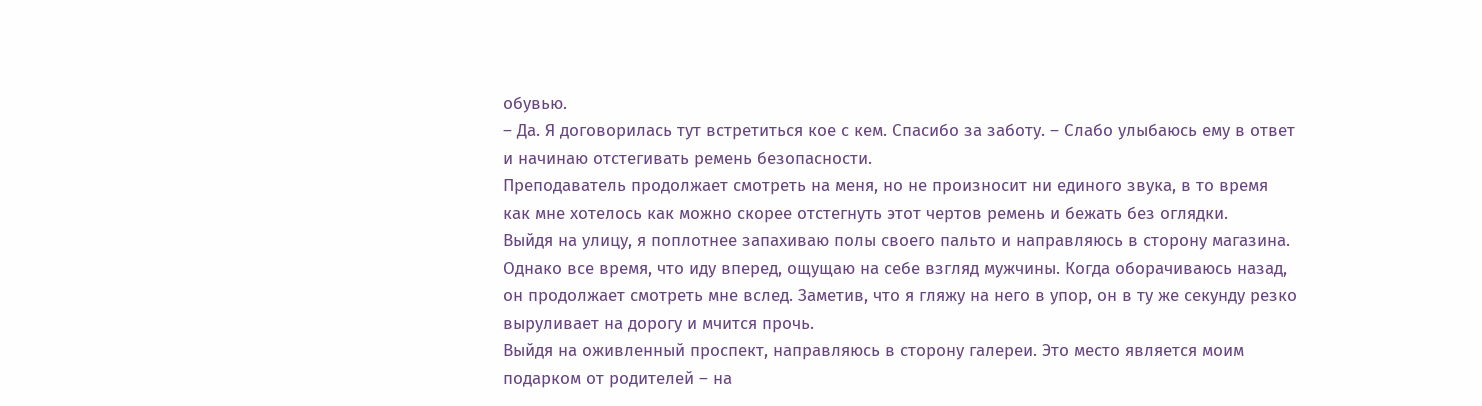обувью.
– Да. Я договорилась тут встретиться кое с кем. Спасибо за заботу. – Слабо улыбаюсь ему в ответ и начинаю отстегивать ремень безопасности.
Преподаватель продолжает смотреть на меня, но не произносит ни единого звука, в то время как мне хотелось как можно скорее отстегнуть этот чертов ремень и бежать без оглядки.
Выйдя на улицу, я поплотнее запахиваю полы своего пальто и направляюсь в сторону магазина. Однако все время, что иду вперед, ощущаю на себе взгляд мужчины. Когда оборачиваюсь назад, он продолжает смотреть мне вслед. Заметив, что я гляжу на него в упор, он в ту же секунду резко выруливает на дорогу и мчится прочь.
Выйдя на оживленный проспект, направляюсь в сторону галереи. Это место является моим подарком от родителей – на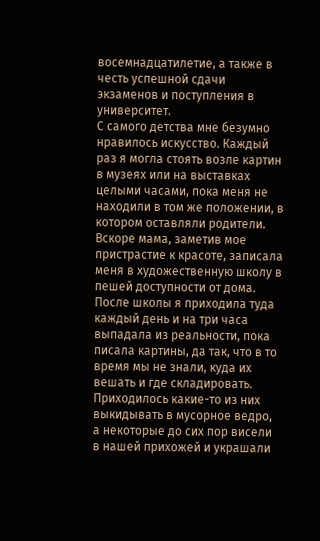восемнадцатилетие, а также в честь успешной сдачи экзаменов и поступления в университет.
С самого детства мне безумно нравилось искусство. Каждый раз я могла стоять возле картин в музеях или на выставках целыми часами, пока меня не находили в том же положении, в котором оставляли родители. Вскоре мама, заметив мое пристрастие к красоте, записала меня в художественную школу в пешей доступности от дома. После школы я приходила туда каждый день и на три часа выпадала из реальности, пока писала картины, да так, что в то время мы не знали, куда их вешать и где складировать. Приходилось какие-то из них выкидывать в мусорное ведро, а некоторые до сих пор висели в нашей прихожей и украшали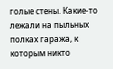голые стены. Какие-то лежали на пыльных полках гаража, к которым никто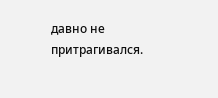давно не притрагивался.